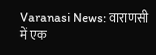Varanasi News: वाराणसी में एक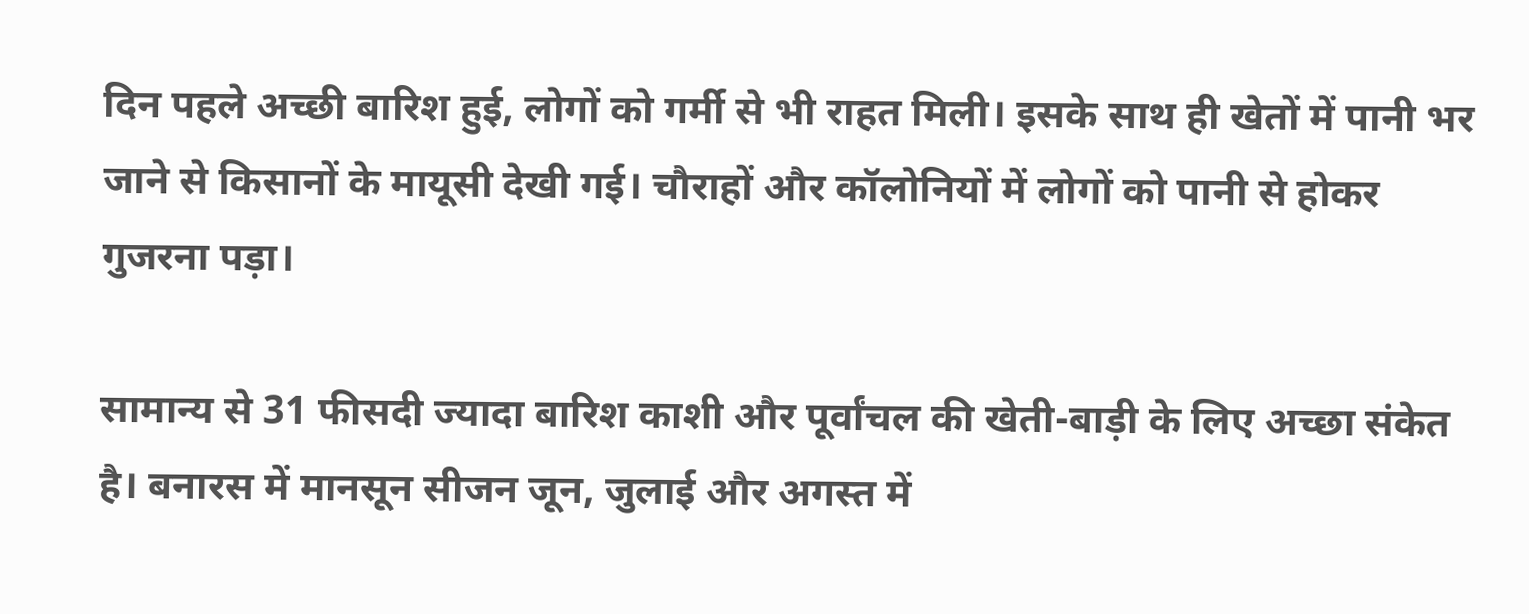दिन पहले अच्छी बारिश हुई, लोगों को गर्मी से भी राहत मिली। इसके साथ ही खेतों में पानी भर जाने से किसानों के मायूसी देखी गई। चौराहों और कॉलोनियों में लोगों को पानी से होकर गुजरना पड़ा।

सामान्य से 31 फीसदी ज्यादा बारिश काशी और पूर्वांचल की खेती-बाड़ी के लिए अच्छा संकेत है। बनारस में मानसून सीजन जून, जुलाई और अगस्त में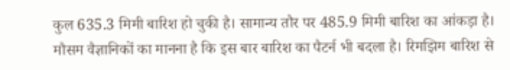कुल 635.3 मिमी बारिश हो चुकी है। सामान्य तौर पर 485.9 मिमी बारिश का आंकड़ा है। मौसम वैज्ञानिकों का मानना है कि इस बार बारिश का पैटर्न भी बदला है। रिमझिम बारिश से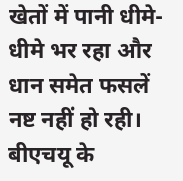खेतों में पानी धीमे-धीमे भर रहा और धान समेत फसलें नष्ट नहीं हो रही।
बीएचयू के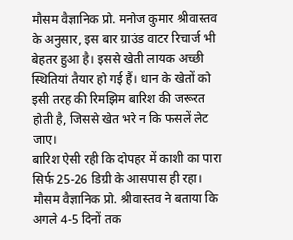मौसम वैज्ञानिक प्रो. मनोज कुमार श्रीवास्तव के अनुसार, इस बार ग्राउंड वाटर रिचार्ज भी बेहतर हुआ है। इससे खेती लायक अच्छी स्थितियां तैयार हो गई हैं। धान के खेतों को इसी तरह की रिमझिम बारिश की जरूरत होती है, जिससे खेत भरे न कि फसलें लेट जाए।
बारिश ऐसी रही कि दोपहर में काशी का पारा सिर्फ 25-26 डिग्री के आसपास ही रहा। मौसम वैज्ञानिक प्रो. श्रीवास्तव ने बताया कि अगले 4-5 दिनों तक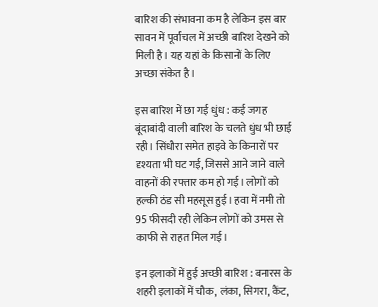बारिश की संभावना कम है लेकिन इस बार सावन में पूर्वांचल में अच्छी बारिश देखने को मिली है। यह यहां के किसानों के लिए अच्छा संकेत है।

इस बारिश में छा गई धुंध : कई जगह बूंदाबांदी वाली बारिश के चलते धुंध भी छाई रही। सिंधौरा समेत हाइवे के किनारों पर दृश्यता भी घट गई, जिससे आने जाने वाले वाहनों की रफ्तार कम हो गई। लोगों को हल्की ठंड सी महसूस हुई। हवा में नमी तो 95 फीसदी रही लेकिन लोगों को उमस से काफी से राहत मिल गई।

इन इलाकों में हुई अच्छी बारिश : बनारस के शहरी इलाकों में चौक, लंका, सिगरा, कैंट,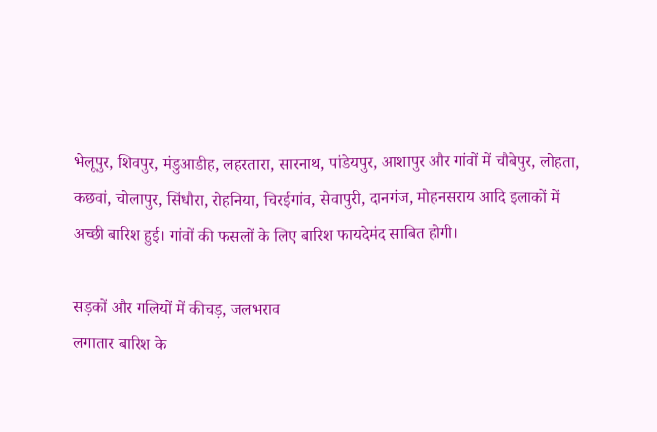भेलूपुर, शिवपुर, मंडुआडीह, लहरतारा, सारनाथ, पांडेयपुर, आशापुर और गांवों में चौबेपुर, लोहता, कछवां, चोलापुर, सिंधौरा, रोहनिया, चिरईगांव, सेवापुरी, दानगंज, मोहनसराय आदि इलाकों में अच्छी बारिश हुई। गांवों की फसलों के लिए बारिश फायदेमंद साबित होगी।

सड़कों और गलियों में कीचड़, जलभराव
लगातार बारिश के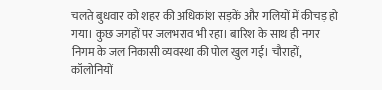चलते बुधवार को शहर की अधिकांश सड़कें और गलियों में कीचड़ हो गया। कुछ जगहों पर जलभराव भी रहा। बारिश के साथ ही नगर निगम के जल निकासी व्यवस्था की पोल खुल गई। चौराहों, कॉलोनियों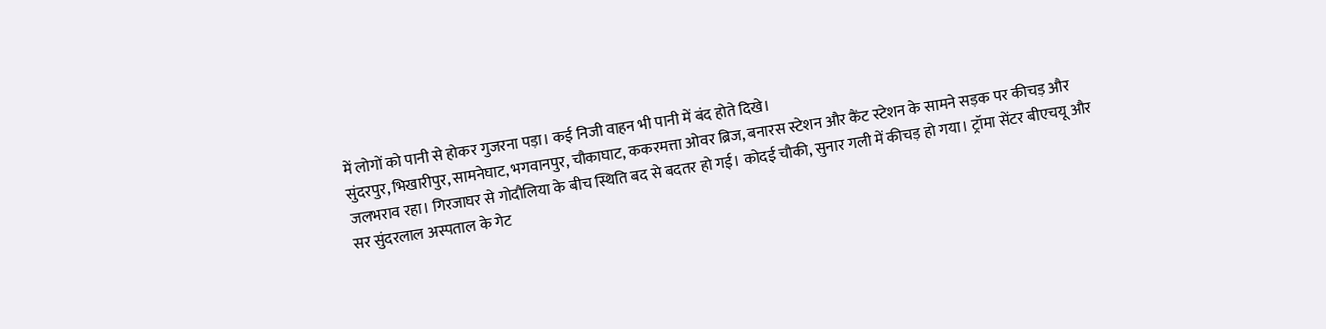में लोगों को पानी से होकर गुजरना पड़ा। कई निजी वाहन भी पानी में बंद होते दिखे।
सुंदरपुर, भिखारीपुर, सामनेघाट, भगवानपुर, चौकाघाट, ककरमत्ता ओवर ब्रिज, बनारस स्टेशन और कैंट स्टेशन के सामने सड़क पर कीचड़ और जलभराव रहा। गिरजाघर से गोदौलिया के बीच स्थिति बद से बदतर हो गई। कोदई चौकी, सुनार गली में कीचड़ हो गया। ट्रॉमा सेंटर बीएचयू और सर सुंदरलाल अस्पताल के गेट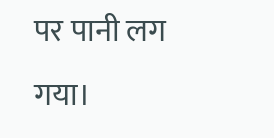पर पानी लग गया।